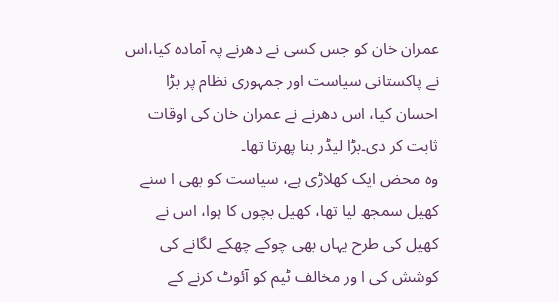عمران خان کو جس کسی نے دھرنے پہ آمادہ کیا،اس نے پاکستانی سیاست اور جمہوری نظام پر بڑا احسان کیا، اس دھرنے نے عمران خان کی اوقات ثابت کر دی۔بڑا لیڈر بنا پھرتا تھا۔
وہ محض ایک کھلاڑی ہے، سیاست کو بھی ا سنے کھیل سمجھ لیا تھا، کھیل بچوں کا ہوا، اس نے کھیل کی طرح یہاں بھی چوکے چھکے لگانے کی کوشش کی ا ور مخالف ٹیم کو آئوٹ کرنے کے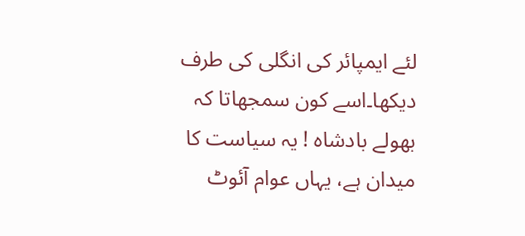لئے ایمپائر کی انگلی کی طرف دیکھا۔اسے کون سمجھاتا کہ بھولے بادشاہ ! یہ سیاست کا میدان ہے، یہاں عوام آئوٹ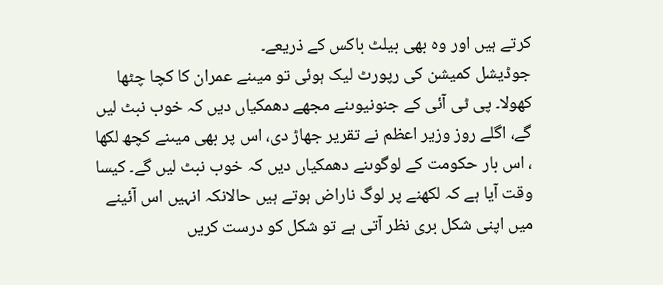کرتے ہیں اور وہ بھی بیلٹ باکس کے ذریعے۔
جوڈیشل کمیشن کی رپورٹ لیک ہوئی تو میںنے عمران کا کچا چٹھا کھولا۔ پی ٹی آئی کے جنونیوںنے مجھے دھمکیاں دیں کہ خوب نبٹ لیں گے، اگلے روز وزیر اعظم نے تقریر جھاڑ دی، اس پر بھی میںنے کچھ لکھا ، اس بار حکومت کے لوگوںنے دھمکیاں دیں کہ خوب نبٹ لیں گے۔ کیسا وقت آیا ہے کہ لکھنے پر لوگ ناراض ہوتے ہیں حالانکہ انہیں اس آئینے میں اپنی شکل بری نظر آتی ہے تو شکل کو درست کریں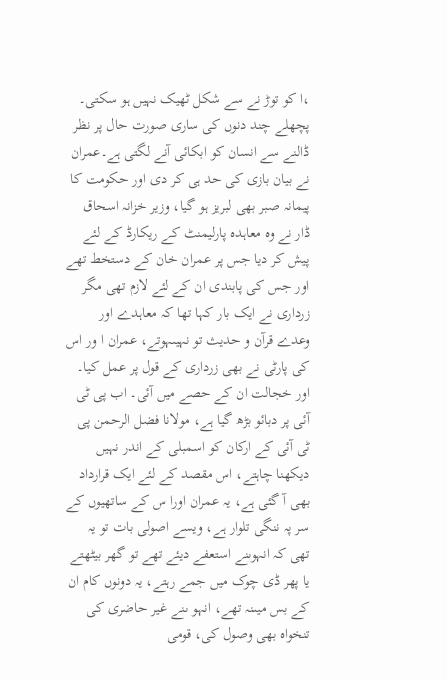،ا کو توڑ نے سے شکل ٹھیک نہیں ہو سکتی۔
پچھلے چند دنوں کی ساری صورت حال پر نظر ڈالنے سے انسان کو ابکائی آنے لگتی ہے۔عمران نے بیان بازی کی حد ہی کر دی اور حکومت کا پیمانہ صبر بھی لبریز ہو گیا، وزیر خزانہ اسحاق ڈار نے وہ معاہدہ پارلیمنٹ کے ریکارڈ کے لئے پیش کر دیا جس پر عمران خان کے دستخط تھے اور جس کی پابندی ان کے لئے لازم تھی مگر زرداری نے ایک بار کہا تھا کہ معاہدے اور وعدے قرآن و حدیث تو نہیںہوتے، عمران ا ور اس کی پارٹی نے بھی زرداری کے قول پر عمل کیا۔ اور خجالت ان کے حصے میں آئی۔ اب پی ٹی آئی پر دبائو بڑھ گیا ہے، مولانا فضل الرحمن پی ٹی آئی کے ارکان کو اسمبلی کے اندر نہیں دیکھنا چاہتے، اس مقصد کے لئے ایک قرارداد بھی آ گئی ہے، یہ عمران اورا س کے ساتھیوں کے سر پہ ننگی تلوار ہے، ویسے اصولی بات تو یہ تھی کہ انہوںنے استعفے دیئے تھے تو گھر بیٹھتے یا پھر ڈی چوک میں جمے رہتے، یہ دونوں کام ان کے بس میںنہ تھے، انہو ںنے غیر حاضری کی تنخواہ بھی وصول کی، قومی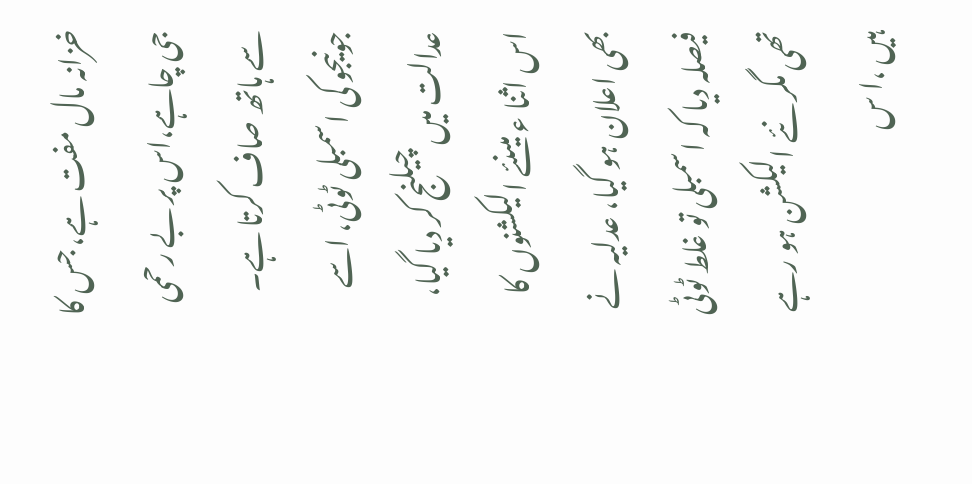خزانہ مال مفت ہے، جس کا جی چاہے،اس پر بے رحمی سے ہاتھ صاف کرتا ہے۔
جونیجو کی اسمبلی ٹوٹی، اسے عدالت میں چیلنج کر دیا گیا، اس اثنا ء میںنئے الیکشنوں کا بھی اعلان ہو گیا، عدلیہ نے فیصلہ دیا کہ اسمبلی تو غلط ٹوٹی تھی مگر نئے الیکشن ہو رہے ہیں ،ا س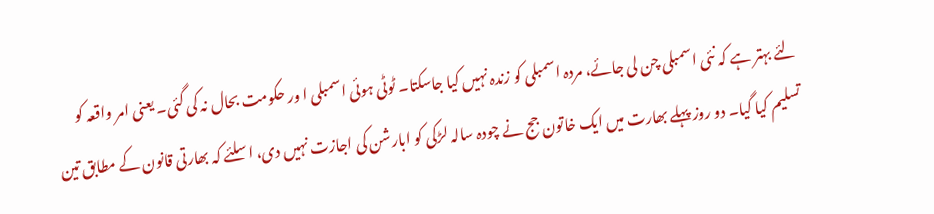لئے بہتر ہے کہ نئی اسمبلی چن لی جائے، مردہ اسمبلی کو زندہ نہیں کیا جاسکتا۔ ٹوٹی ہوئی اسمبلی ا ور حکومت بحال نہ کی گئی۔ یعنی امر واقعہ کو تسلیم کیا گیا۔ دو روز پہلے بھارت میں ایک خاتون جج نے چودہ سالہ لڑکی کو ابارشن کی اجازت نہیں دی، ا سلئے کہ بھارتی قانون کے مطابق تین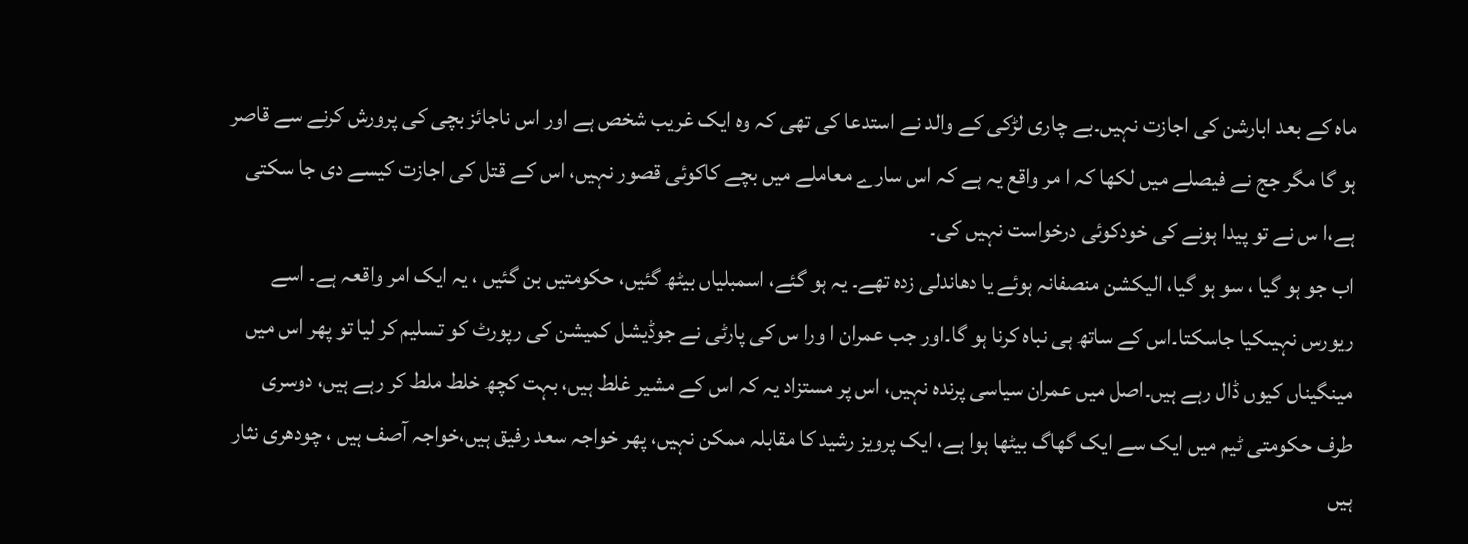ماہ کے بعد ابارشن کی اجازت نہیں۔بے چاری لڑکی کے والد نے استدعا کی تھی کہ وہ ایک غریب شخص ہے اور اس ناجائز بچی کی پرورش کرنے سے قاصر ہو گا مگر جج نے فیصلے میں لکھا کہ ا مر واقع یہ ہے کہ اس سارے معاملے میں بچے کاکوئی قصور نہیں، اس کے قتل کی اجازت کیسے دی جا سکتی ہے،ا س نے تو پیدا ہونے کی خودکوئی درخواست نہیں کی۔
اب جو ہو گیا ، سو ہو گیا، الیکشن منصفانہ ہوئے یا دھاندلی زدہ تھے۔ یہ ہو گئے، اسمبلیاں بیٹھ گئیں، حکومتیں بن گئیں ، یہ ایک امر واقعہ ہے۔ اسے ریورس نہیںکیا جاسکتا۔اس کے ساتھ ہی نباہ کرنا ہو گا۔اور جب عمران ا ورا س کی پارٹی نے جوڈیشل کمیشن کی رپورٹ کو تسلیم کر لیا تو پھر اس میں مینگیناں کیوں ڈال رہے ہیں۔اصل میں عمران سیاسی پرندہ نہیں، اس پر مستزاد یہ کہ اس کے مشیر غلط ہیں، بہت کچھ خلط ملط کر رہے ہیں، دوسری طرف حکومتی ٹیم میں ایک سے ایک گھاگ بیٹھا ہوا ہے، ایک پرویز رشید کا مقابلہ ممکن نہیں، پھر خواجہ سعد رفیق ہیں،خواجہ آصف ہیں ، چودھری نثار ہیں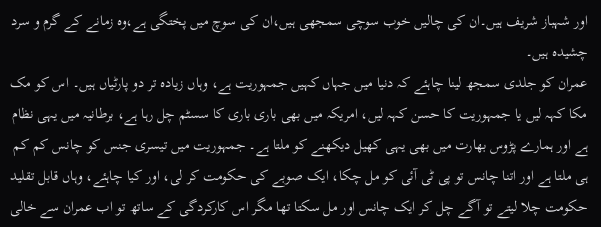اور شہباز شریف ہیں۔ان کی چالیں خوب سوچی سمجھی ہیں،ان کی سوچ میں پختگی ہے،وہ زمانے کے گرم و سرد چشیدہ ہیں۔
عمران کو جلدی سمجھ لینا چاہئے کہ دنیا میں جہاں کہیں جمہوریت ہے، وہاں زیادہ تر دو پارٹیاں ہیں۔ اس کو مک مکا کہہ لیں یا جمہوریت کا حسن کہہ لیں، امریکہ میں بھی باری باری کا سسٹم چل رہا ہے، برطانیہ میں یہی نظام ہے اور ہمارے پڑوس بھارت میں بھی یہی کھیل دیکھنے کو ملتا ہے۔ جمہوریت میں تیسری جنس کو چانس کم کم ہی ملتا ہے اور اتنا چانس تو پی ٹی آئی کو مل چکا، ایک صوبے کی حکومت کر لی، اور کیا چاہئے، وہاں قابل تقلید حکومت چلا لیتے تو آگے چل کر ایک چانس اور مل سکتا تھا مگر اس کارکردگی کے ساتھ تو اب عمران سے خالی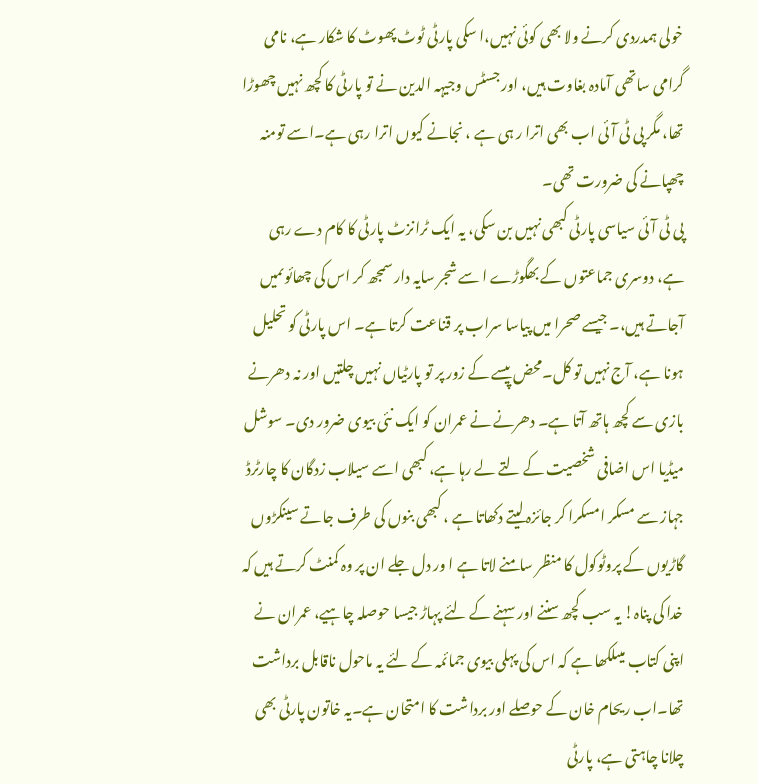خولی ہمدردی کرنے ولا بھی کوئی نہیں،ا سکی پارٹی ٹوٹ پھوٹ کا شکار ہے، نامی گرامی ساتھی آمادہ بغاوت ہیں، اور جسٹس وجیہہ الدین نے تو پارٹی کا کچھ نہیں چھوڑا تھا، مگر پی ٹی آئی اب بھی اترا ر ہی ہے ، نجانے کیوں اترا رہی ہے۔اسے تومنہ چھپانے کی ضرورت تھی۔
پی ٹی آئی سیاسی پارٹی کبھی نہیں بن سکی، یہ ایک ٹرانزٹ پارٹی کا کام دے رہی ہے، دوسری جماعتوں کے بھگوڑے ا سے شجر سایہ دار سمجھ کر اس کی چھائوںمیں آجاتے ہیں،۔ جیسے صحرا میں پیاسا سراب پر قناعت کرتا ہے۔ اس پارٹی کو تحلیل ہونا ہے، آج نہیں تو کل۔محض پیسے کے زور پر تو پارٹیاں نہیں چلتیں اور نہ دھرنے بازی سے کچھ ہاتھ آتا ہے۔ دھرنے نے عمران کو ایک نئی بیوی ضرور دی۔ سوشل میڈیا اس اضافی شخصیت کے لتے لے رہا ہے، کبھی اسے سیلاب زدگان کا چارٹرڈ جہاز سے مسکر امسکرا کر جائزہ لیتے دکھاتا ہے ، کبھی بنوں کی طرف جاتے سینکڑوں گاڑیوں کے پروٹوکول کا منظر سامنے لاتا ہے ا ور دل جلے ان پر وہ کمنٹ کرتے ہیں کہ خدا کی پناہ! یہ سب کچھ سننے اور سہنے کے لئے پہاڑ جیسا حوصلہ چاہیے، عمران نے اپنی کتاب میںلکھا ہے کہ اس کی پہلی بیوی جمائمہ کے لئے یہ ماحول ناقابل برداشت تھا۔اب ریحام خان کے حوصلے اور برداشت کا امتحان ہے۔یہ خاتون پارٹی بھی چلانا چاہتی ہے، پارٹی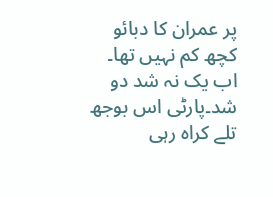پر عمران کا دبائو کچھ کم نہیں تھا۔ اب یک نہ شد دو شد۔پارٹی اس بوجھ تلے کراہ رہی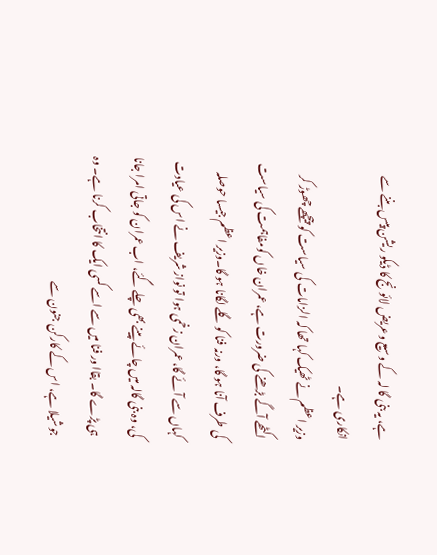ہے، یہ بنی گا لہ کے وسیع وعریض لائونج کا ڈیکو ریشن پیس بننے سے انکاری ہے۔
وزیر اعظم نے ٹھیک کہا تھا کہ الزامات کی سیاست کو پیچھے چھوڑ کر اکٹھے آگے بڑھنے کی ضرورت ہے، عمران خاں کومفاہمت کی سیاست کی طرف آنا ہو گا، ورنہ فنا کو گلے لگانا ہو گا۔وزیر اعظم جیسا حوصلہ کہاں سے آئے گا، عمران زخمی ہوا تو نواز شریف نے اس کی عیادت کی، وہ بنی گالہ میں چائے پینے بھی چلے گئے، اب عمران کو جاتی امرا جانا ہی پڑے گا۔ بقاا ور فنا میں سے اسے کسی ایک کا انتخاب کرنا ہے۔ وہ جوشیلا ہے، اس کے کارکن جنون سے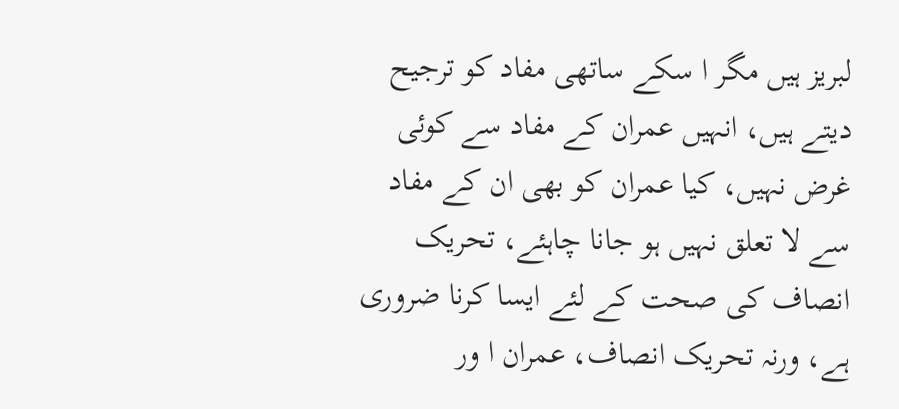لبریز ہیں مگر ا سکے ساتھی مفاد کو ترجیح دیتے ہیں، انہیں عمران کے مفاد سے کوئی غرض نہیں، کیا عمران کو بھی ان کے مفاد سے لا تعلق نہیں ہو جانا چاہئے، تحریک انصاف کی صحت کے لئے ایسا کرنا ضروری ہے، ورنہ تحریک انصاف، عمران ا ور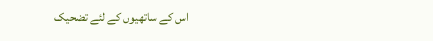اس کے ساتھیوں کے لئے تضحیک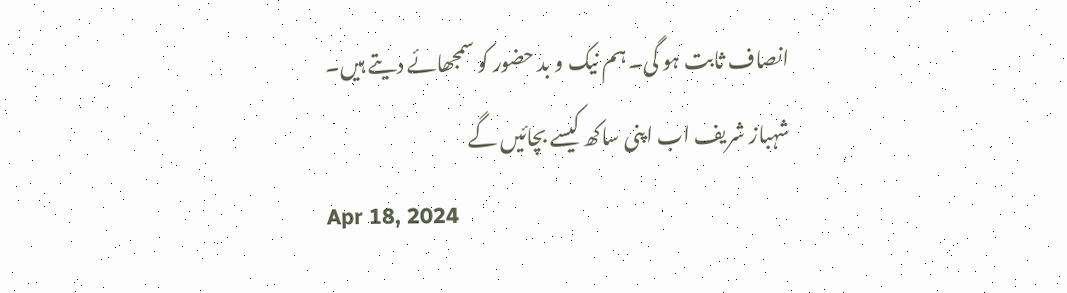انصاف ثابت ہو گی۔ ہم نیک و بد حضور کو سمجھائے دیتے ہیں۔
شہباز شریف اب اپنی ساکھ کیسے بچائیں گے
Apr 18, 2024